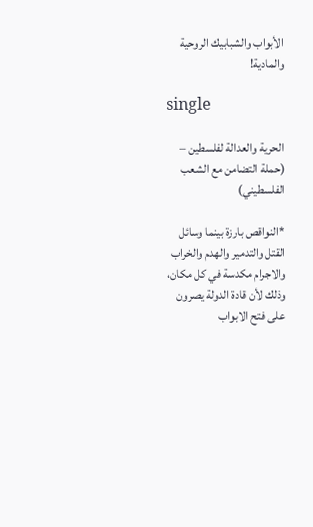الأبواب والشبابيك الروحية والمادية!

single

الحرية والعدالة لفلسطين – (حملة التضامن مع الشعب الفلسطيني)

*النواقص بارزة بينما وسائل القتل والتدمير والهدم والخراب والاجرام مكدسة في كل مكان، وذلك لأن قادة الدولة يصرون على فتح الابواب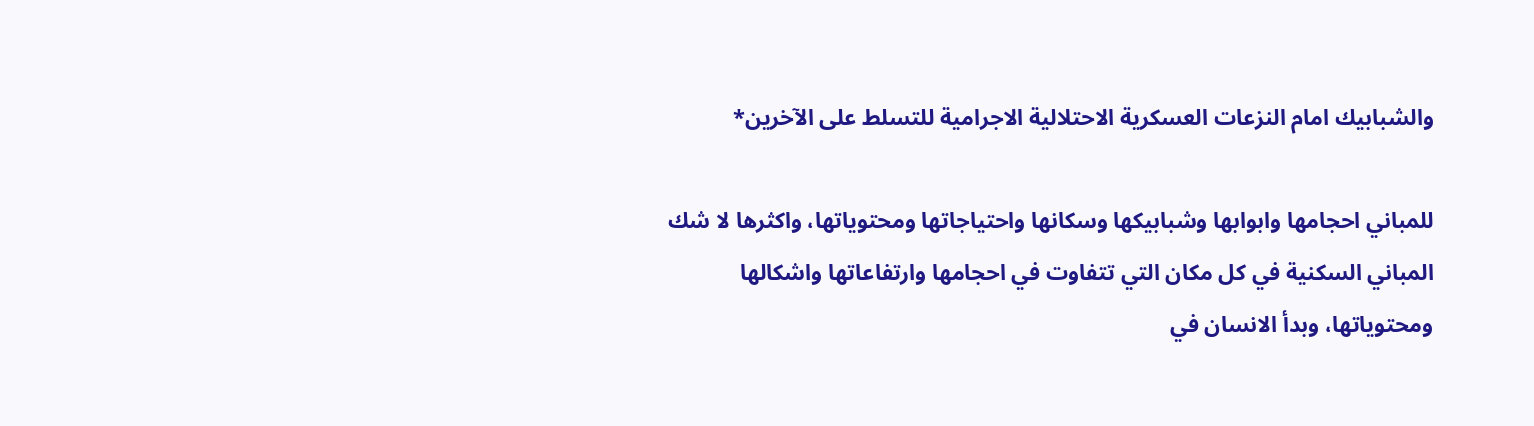والشبابيك امام النزعات العسكرية الاحتلالية الاجرامية للتسلط على الآخرين*

للمباني احجامها وابوابها وشبابيكها وسكانها واحتياجاتها ومحتوياتها، واكثرها لا شك المباني السكنية في كل مكان التي تتفاوت في احجامها وارتفاعاتها واشكالها ومحتوياتها، وبدأ الانسان في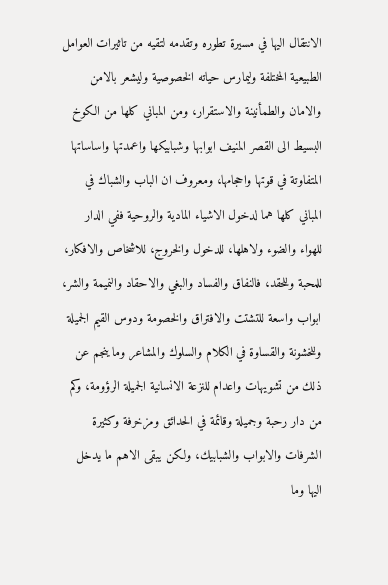الانتقال اليها في مسيرة تطوره وتقدمه لتقيه من تاثيرات العوامل الطبيعية المختلفة وليمارس حياته الخصوصية وليشعر بالامن والامان والطمأنينة والاستقرار، ومن المباني كلها من الكوخ البسيط الى القصر المنيف ابوابها وشبابيكها واعمدتها واساساتها المتفاوتة في قوتها واحجامها، ومعروف ان الباب والشباك في المباني كلها هما لدخول الاشياء المادية والروحية ففي الدار للهواء والضوء ولاهلها، للدخول والخروج، للاشخاص والافكار، للمحبة وللحقد، فالنفاق والفساد والبغي والاحقاد والنميمة والشر، ابواب واسعة للتشتت والافتراق والخصومة ودوس القيم الجميلة وللخشونة والقساوة في الكلام والسلوك والمشاعر وما ينجم عن ذلك من تشويهات واعدام للنزعة الانسانية الجميلة الرؤومة، وكم من دار رحبة وجميلة وقائمة في الحدائق ومزخرفة وكثيرة الشرفات والابواب والشبابيك، ولكن يبقى الاهم ما يدخل اليها وما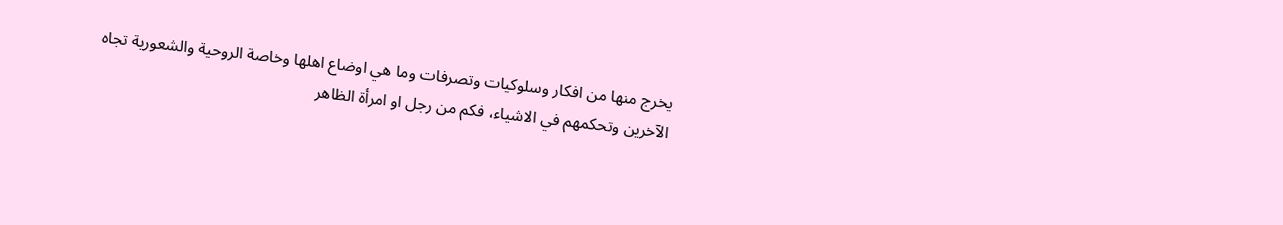يخرج منها من افكار وسلوكيات وتصرفات وما هي اوضاع اهلها وخاصة الروحية والشعورية تجاه الآخرين وتحكمهم في الاشياء، فكم من رجل او امرأة الظاهر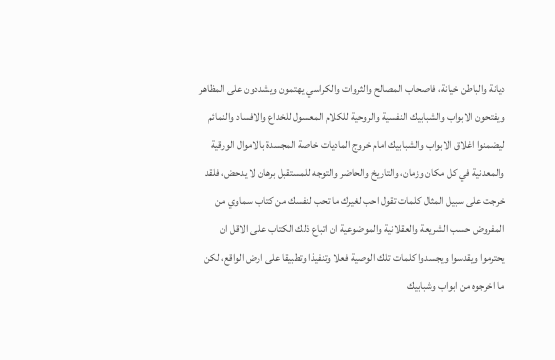ديانة والباطن خيانة، فاصحاب المصالح والثروات والكراسي يهتمون ويشددون على المظاهر ويفتحون الابواب والشبابيك النفسية والروحية للكلام المعسول للخداع والافساد والنمائم ليضمنوا اغلاق الابواب والشبابيك امام خروج الماديات خاصة المجسدة بالاموال الورقية والمعدنية في كل مكان وزمان، والتاريخ والحاضر والتوجه للمستقبل برهان لا يدحض، فلقد خرجت على سبيل المثال كلمات تقول احب لغيرك ما تحب لنفسك من كتاب سماوي من المفروض حسب الشريعة والعقلانية والموضوعية ان اتباع ذلك الكتاب على الاقل ان يحترموا ويقدسوا ويجسدوا كلمات تلك الوصية فعلا وتنفيذا وتطبيقا على ارض الواقع، لكن ما اخرجوه من ابواب وشبابيك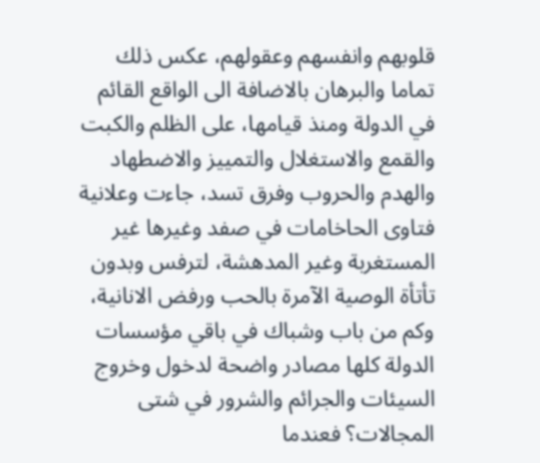قلوبهم وانفسهم وعقولهم، عكس ذلك تماما والبرهان بالاضافة الى الواقع القائم في الدولة ومنذ قيامها، على الظلم والكبت والقمع والاستغلال والتمييز والاضطهاد والهدم والحروب وفرق تسد، جاءت وعلانية فتاوى الحاخامات في صفد وغيرها غير المستغربة وغير المدهشة، لترفس وبدون تأتأة الوصية الآمرة بالحب ورفض الانانية، وكم من باب وشباك في باقي مؤسسات الدولة كلها مصادر واضحة لدخول وخروج السيئات والجرائم والشرور في شتى المجالات؟ فعندما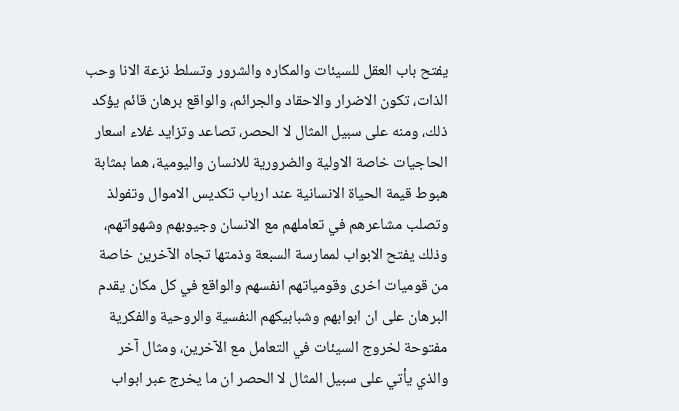يفتح باب العقل للسيئات والمكاره والشرور وتسلط نزعة الانا وحب الذات، تكون الاضرار والاحقاد والجرائم، والواقع برهان قائم يؤكد ذلك، ومنه على سبيل المثال لا الحصر، تصاعد وتزايد غلاء اسعار الحاجيات خاصة الاولية والضرورية للانسان واليومية، هما بمثابة هبوط قيمة الحياة الانسانية عند ارباب تكديس الاموال وتفولذ وتصلب مشاعرهم في تعاملهم مع الانسان وجيوبهم وشهواتهم، وذلك يفتح الابواب لممارسة السبعة وذمتها تجاه الآخرين خاصة من قوميات اخرى وقومياتهم انفسهم والواقع في كل مكان يقدم البرهان على ان ابوابهم وشبابيكهم النفسية والروحية والفكرية مفتوحة لخروج السيئات في التعامل مع الآخرين، ومثال آخر والذي يأتي على سبيل المثال لا الحصر ان ما يخرج عبر ابواب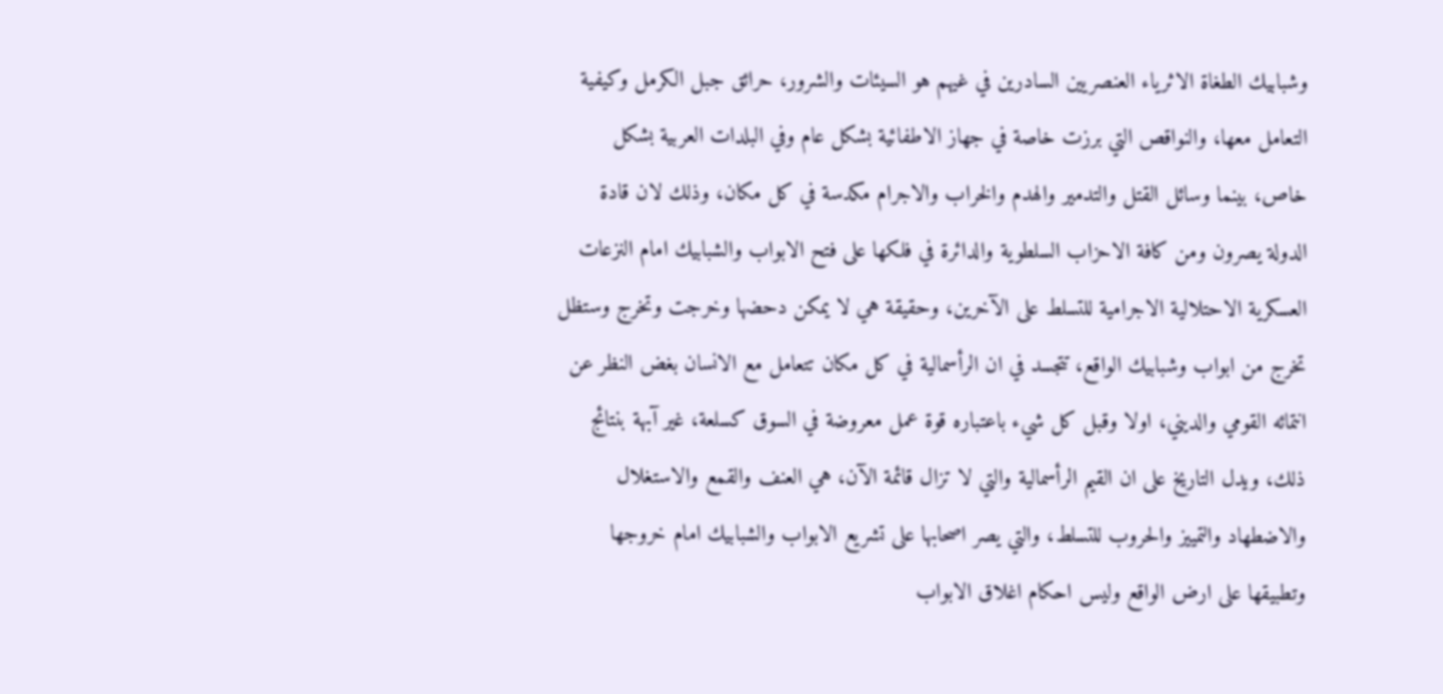وشبابيك الطغاة الاثرياء العنصريين السادرين في غيهم هو السيئات والشرور، حرائق جبل الكرمل وكيفية التعامل معها، والنواقص التي برزت خاصة في جهاز الاطفائية بشكل عام وفي البلدات العربية بشكل خاص، بينما وسائل القتل والتدمير والهدم والخراب والاجرام مكدسة في كل مكان، وذلك لان قادة الدولة يصرون ومن كافة الاحزاب السلطوية والدائرة في فلكها على فتح الابواب والشبابيك امام النزعات العسكرية الاحتلالية الاجرامية للتسلط على الآخرين، وحقيقة هي لا يمكن دحضها وخرجت وتخرج وستظل تخرج من ابواب وشبابيك الواقع، تتجسد في ان الرأسمالية في كل مكان تتعامل مع الانسان بغض النظر عن انتمائه القومي والديني، اولا وقبل كل شيء باعتباره قوة عمل معروضة في السوق كسلعة، غير آبهة بنتائج ذلك، ويدل التاريخ على ان القيم الرأسمالية والتي لا تزال قائمة الآن، هي العنف والقمع والاستغلال والاضطهاد والتمييز والحروب للتسلط، والتي يصر اصحابها على تشريع الابواب والشبابيك امام خروجها وتطبيقها على ارض الواقع وليس احكام اغلاق الابواب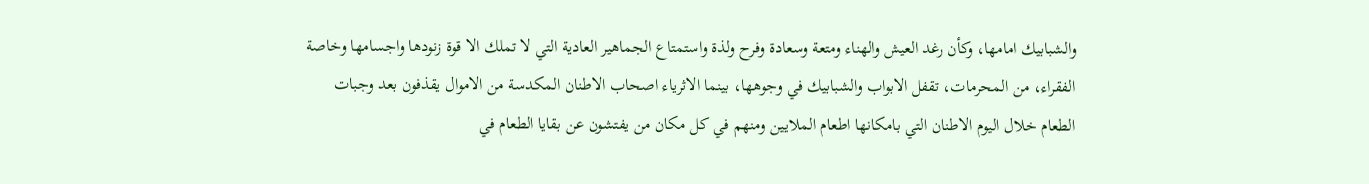والشبابيك امامها، وكأن رغد العيش والهناء ومتعة وسعادة وفرح ولذة واستمتاع الجماهير العادية التي لا تملك الا قوة زنودها واجسامها وخاصة الفقراء، من المحرمات، تقفل الابواب والشبابيك في وجوهها، بينما الاثرياء اصحاب الاطنان المكدسة من الاموال يقذفون بعد وجبات الطعام خلال اليوم الاطنان التي بامكانها اطعام الملايين ومنهم في كل مكان من يفتشون عن بقايا الطعام في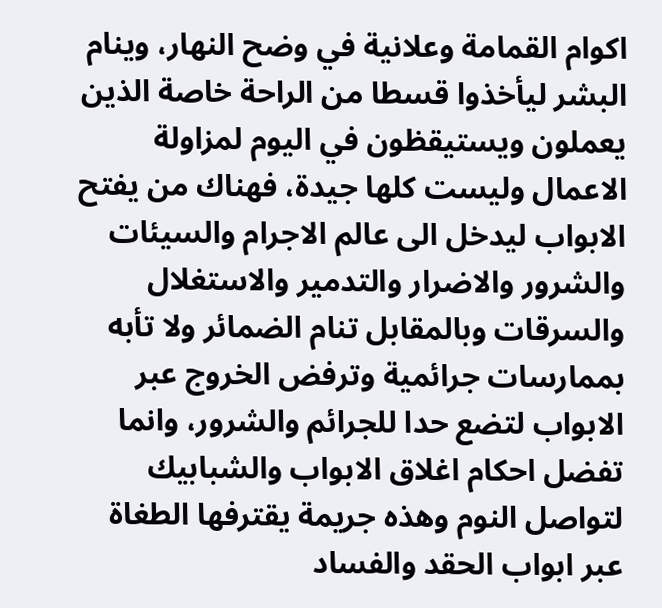اكوام القمامة وعلانية في وضح النهار، وينام البشر ليأخذوا قسطا من الراحة خاصة الذين يعملون ويستيقظون في اليوم لمزاولة الاعمال وليست كلها جيدة، فهناك من يفتح الابواب ليدخل الى عالم الاجرام والسيئات والشرور والاضرار والتدمير والاستغلال والسرقات وبالمقابل تنام الضمائر ولا تأبه بممارسات جرائمية وترفض الخروج عبر الابواب لتضع حدا للجرائم والشرور، وانما تفضل احكام اغلاق الابواب والشبابيك لتواصل النوم وهذه جريمة يقترفها الطغاة عبر ابواب الحقد والفساد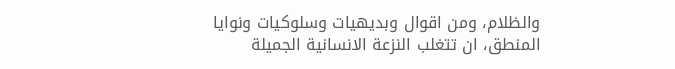والظلام، ومن اقوال وبديهيات وسلوكيات ونوايا المنطق، ان تتغلب النزعة الانسانية الجميلة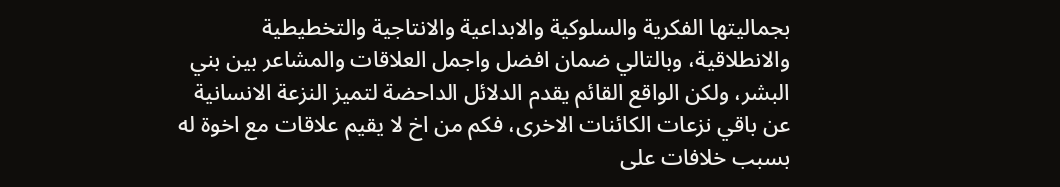بجماليتها الفكرية والسلوكية والابداعية والانتاجية والتخطيطية والانطلاقية، وبالتالي ضمان افضل واجمل العلاقات والمشاعر بين بني البشر، ولكن الواقع القائم يقدم الدلائل الداحضة لتميز النزعة الانسانية عن باقي نزعات الكائنات الاخرى، فكم من اخ لا يقيم علاقات مع اخوة له بسبب خلافات على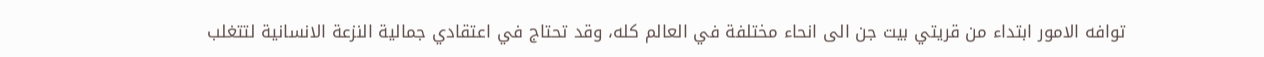توافه الامور ابتداء من قريتي بيت جن الى انحاء مختلفة في العالم كله، وقد تحتاج في اعتقادي جمالية النزعة الانسانية لتتغلب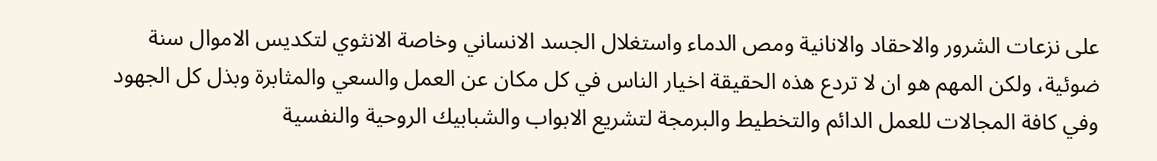على نزعات الشرور والاحقاد والانانية ومص الدماء واستغلال الجسد الانساني وخاصة الانثوي لتكديس الاموال سنة ضوئية، ولكن المهم هو ان لا تردع هذه الحقيقة اخيار الناس في كل مكان عن العمل والسعي والمثابرة وبذل كل الجهود وفي كافة المجالات للعمل الدائم والتخطيط والبرمجة لتشريع الابواب والشبابيك الروحية والنفسية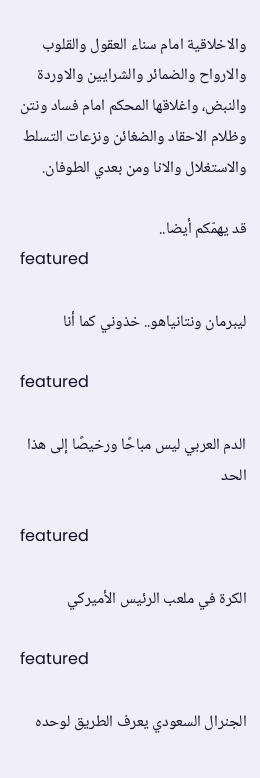والاخلاقية امام سناء العقول والقلوب والارواح والضمائر والشرايين والاوردة والنبض، واغلاقها المحكم امام فساد ونتن وظلام الاحقاد والضغائن ونزعات التسلط والاستغلال والانا ومن بعدي الطوفان.

قد يهمّكم أيضا..
featured

ليبرمان ونتانياهو.. خذوني كما أنا

featured

الدم العربي ليس مباحًا ورخيصًا إلى هذا الحد

featured

الكرة في ملعب الرئيس الأميركي

featured

الجنرال السعودي يعرف الطريق لوحده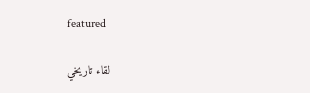featured

لقاء تاريخي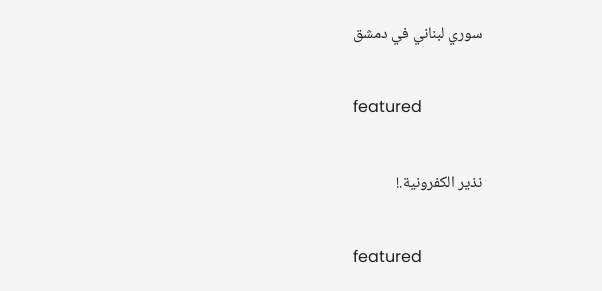سوري لبناني في دمشق

featured

نذير الكفرونية.!

featured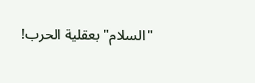"السلام" بعقلية الحرب!